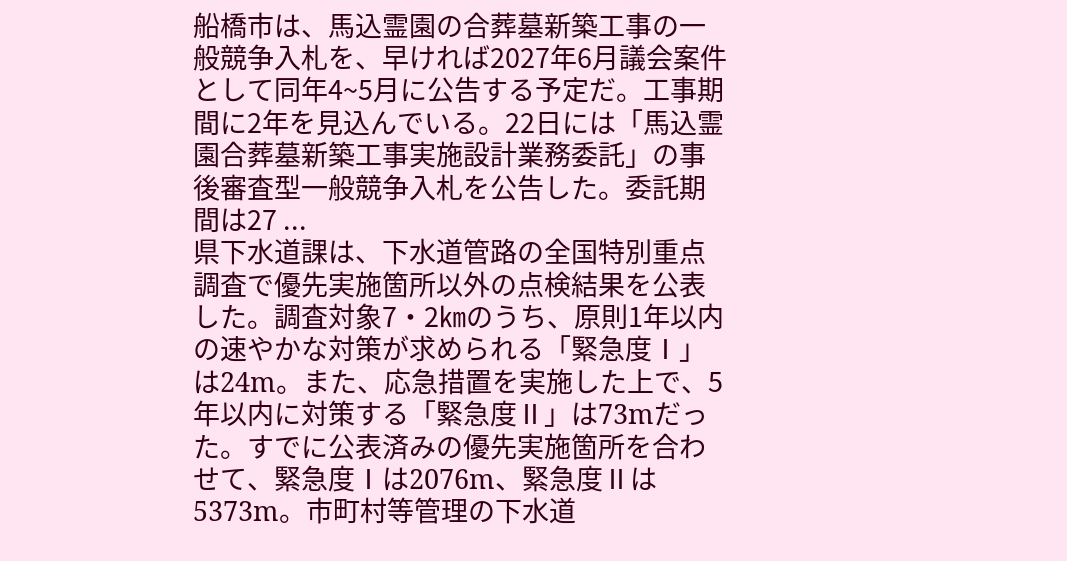船橋市は、馬込霊園の合葬墓新築工事の一般競争入札を、早ければ2027年6月議会案件として同年4~5月に公告する予定だ。工事期間に2年を見込んでいる。22日には「馬込霊園合葬墓新築工事実施設計業務委託」の事後審査型一般競争入札を公告した。委託期間は27 ...
県下水道課は、下水道管路の全国特別重点調査で優先実施箇所以外の点検結果を公表した。調査対象7・2㎞のうち、原則1年以内の速やかな対策が求められる「緊急度Ⅰ」は24m。また、応急措置を実施した上で、5年以内に対策する「緊急度Ⅱ」は73mだった。すでに公表済みの優先実施箇所を合わせて、緊急度Ⅰは2076m、緊急度Ⅱは5373m。市町村等管理の下水道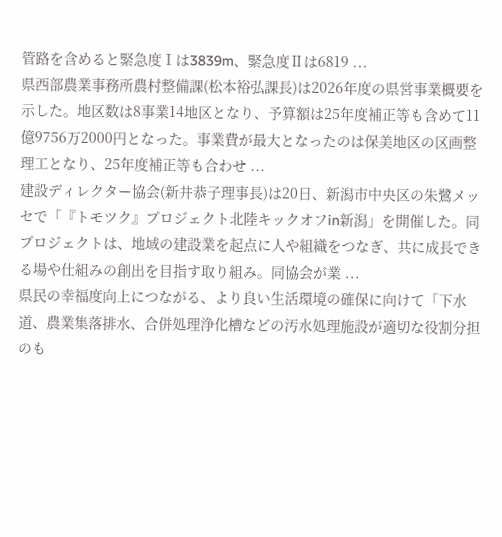管路を含めると緊急度Ⅰは3839m、緊急度Ⅱは6819 ...
県西部農業事務所農村整備課(松本裕弘課長)は2026年度の県営事業概要を示した。地区数は8事業14地区となり、予算額は25年度補正等も含めて11億9756万2000円となった。事業費が最大となったのは保美地区の区画整理工となり、25年度補正等も合わせ ...
建設ディレクター協会(新井恭子理事長)は20日、新潟市中央区の朱鷺メッセで「『トモツク』プロジェクト北陸キックオフin新潟」を開催した。同プロジェクトは、地域の建設業を起点に人や組織をつなぎ、共に成長できる場や仕組みの創出を目指す取り組み。同協会が業 ...
県民の幸福度向上につながる、より良い生活環境の確保に向けて「下水道、農業集落排水、合併処理浄化槽などの汚水処理施設が適切な役割分担のも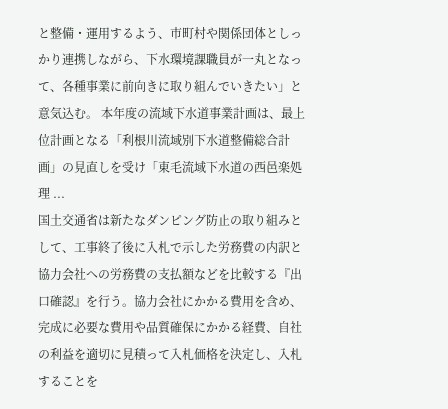と整備・運用するよう、市町村や関係団体としっかり連携しながら、下水環境課職員が一丸となって、各種事業に前向きに取り組んでいきたい」と意気込む。 本年度の流域下水道事業計画は、最上位計画となる「利根川流域別下水道整備総合計画」の見直しを受け「東毛流域下水道の西邑楽処理 ...
国土交通省は新たなダンピング防止の取り組みとして、工事終了後に入札で示した労務費の内訳と協力会社への労務費の支払額などを比較する『出口確認』を行う。協力会社にかかる費用を含め、完成に必要な費用や品質確保にかかる経費、自社の利益を適切に見積って入札価格を決定し、入札することを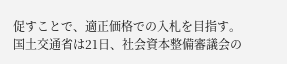促すことで、適正価格での入札を目指す。
国土交通省は21日、社会資本整備審議会の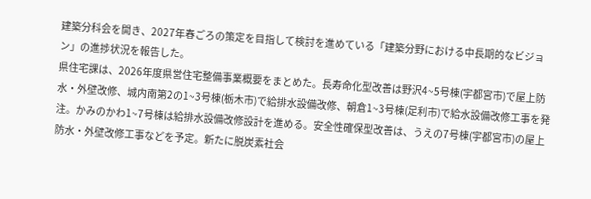建築分科会を開き、2027年春ごろの策定を目指して検討を進めている「建築分野における中長期的なビジョン」の進捗状況を報告した。
県住宅課は、2026年度県営住宅整備事業概要をまとめた。長寿命化型改善は野沢4~5号棟(宇都宮市)で屋上防水・外壁改修、城内南第2の1~3号棟(栃木市)で給排水設備改修、朝倉1~3号棟(足利市)で給水設備改修工事を発注。かみのかわ1~7号棟は給排水設備改修設計を進める。安全性確保型改善は、うえの7号棟(宇都宮市)の屋上防水・外壁改修工事などを予定。新たに脱炭素社会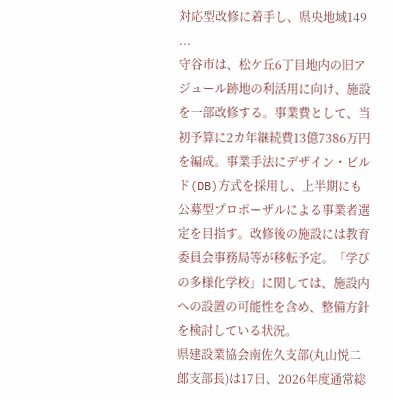対応型改修に着手し、県央地域149 ...
守谷市は、松ケ丘6丁目地内の旧アジュール跡地の利活用に向け、施設を一部改修する。事業費として、当初予算に2カ年継続費13億7386万円を編成。事業手法にデザイン・ビルド(DB)方式を採用し、上半期にも公募型プロポーザルによる事業者選定を目指す。改修後の施設には教育委員会事務局等が移転予定。「学びの多様化学校」に関しては、施設内への設置の可能性を含め、整備方針を検討している状況。
県建設業協会南佐久支部(丸山悦二郎支部長)は17日、2026年度通常総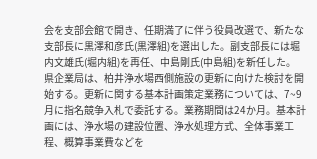会を支部会館で開き、任期満了に伴う役員改選で、新たな支部長に黒澤和彦氏(黒澤組)を選出した。副支部長には堀内文雄氏(堀内組)を再任、中島剛氏(中島組)を新任した。
県企業局は、柏井浄水場西側施設の更新に向けた検討を開始する。更新に関する基本計画策定業務については、7~9月に指名競争入札で委託する。業務期間は24か月。基本計画には、浄水場の建設位置、浄水処理方式、全体事業工程、概算事業費などを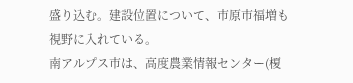盛り込む。建設位置について、市原市福増も視野に入れている。
南アルプス市は、高度農業情報センター(榎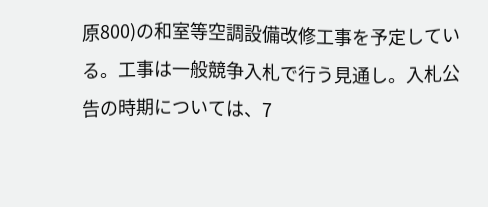原800)の和室等空調設備改修工事を予定している。工事は一般競争入札で行う見通し。入札公告の時期については、7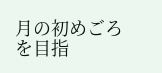月の初めごろを目指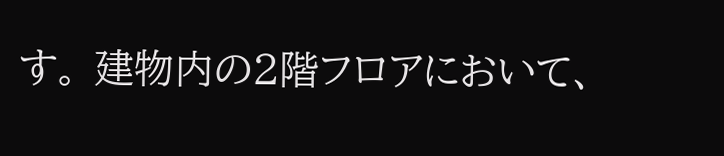す。 建物内の2階フロアにおいて、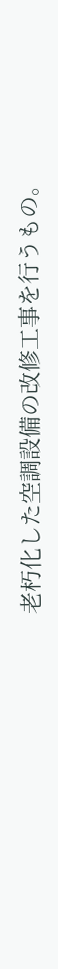老朽化した空調設備の改修工事を行うもの。